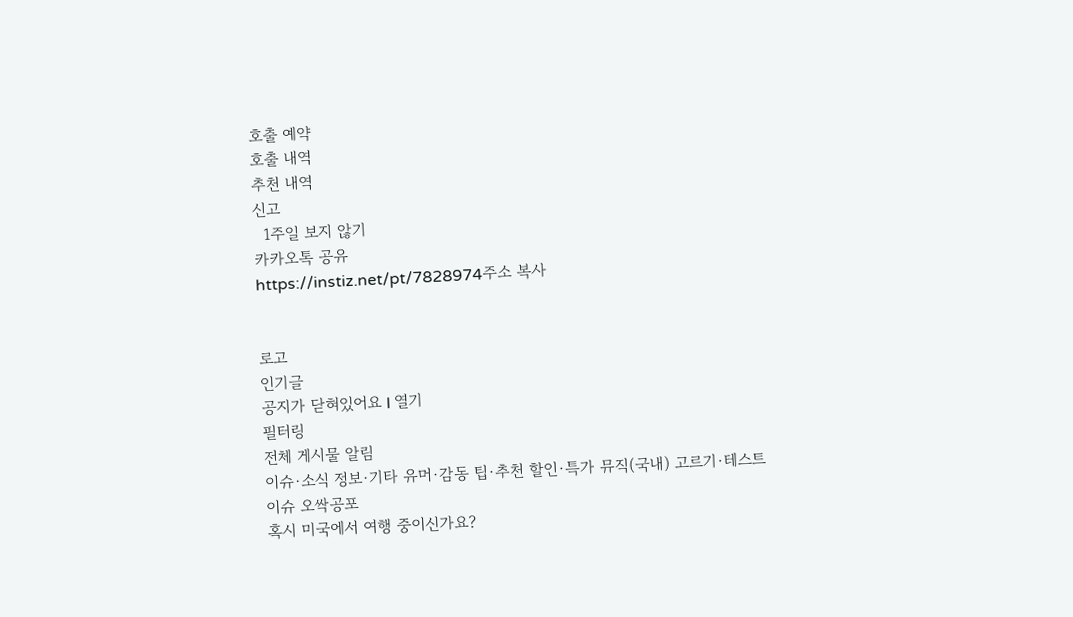호출 예약
호출 내역
추천 내역
신고
  1주일 보지 않기
카카오톡 공유
https://instiz.net/pt/7828974주소 복사


로고
인기글
공지가 닫혀있어요 l 열기
필터링
전체 게시물 알림
이슈·소식 정보·기타 유머·감동 팁·추천 할인·특가 뮤직(국내) 고르기·테스트
이슈 오싹공포
혹시 미국에서 여행 중이신가요?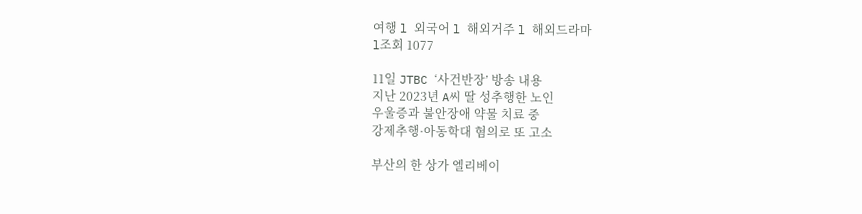여행 l 외국어 l 해외거주 l 해외드라마
l조회 1077

11일 JTBC ‘사건반장’ 방송 내용
지난 2023년 A씨 딸 성추행한 노인
우울증과 불안장애 약물 치료 중
강제추행·아동학대 혐의로 또 고소

부산의 한 상가 엘리베이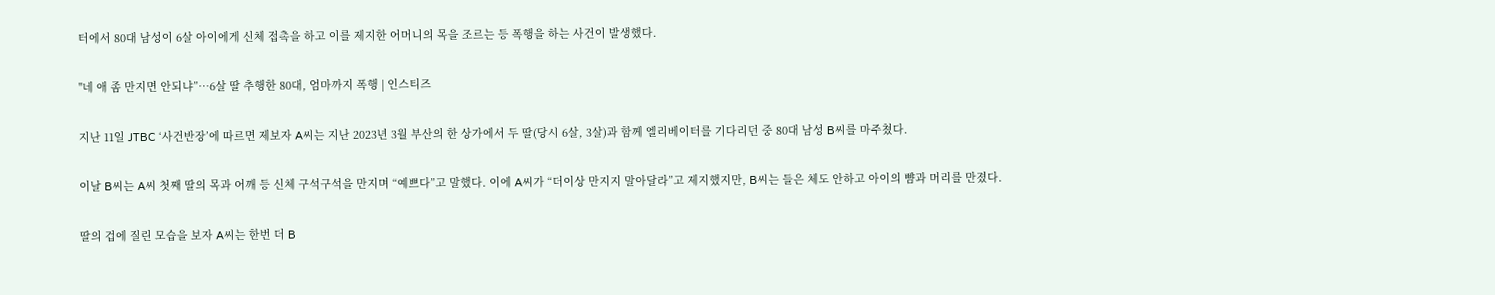터에서 80대 남성이 6살 아이에게 신체 접촉을 하고 이를 제지한 어머니의 목을 조르는 등 폭행을 하는 사건이 발생했다.

"네 애 좀 만지면 안되냐”…6살 딸 추행한 80대, 엄마까지 폭행 | 인스티즈

지난 11일 JTBC ‘사건반장’에 따르면 제보자 A씨는 지난 2023년 3월 부산의 한 상가에서 두 딸(당시 6살, 3살)과 함께 엘리베이터를 기다리던 중 80대 남성 B씨를 마주쳤다.

이날 B씨는 A씨 첫째 딸의 목과 어깨 등 신체 구석구석을 만지며 “예쁘다”고 말했다. 이에 A씨가 “더이상 만지지 말아달라”고 제지했지만, B씨는 들은 체도 안하고 아이의 뺨과 머리를 만졌다.

딸의 겁에 질린 모습을 보자 A씨는 한번 더 B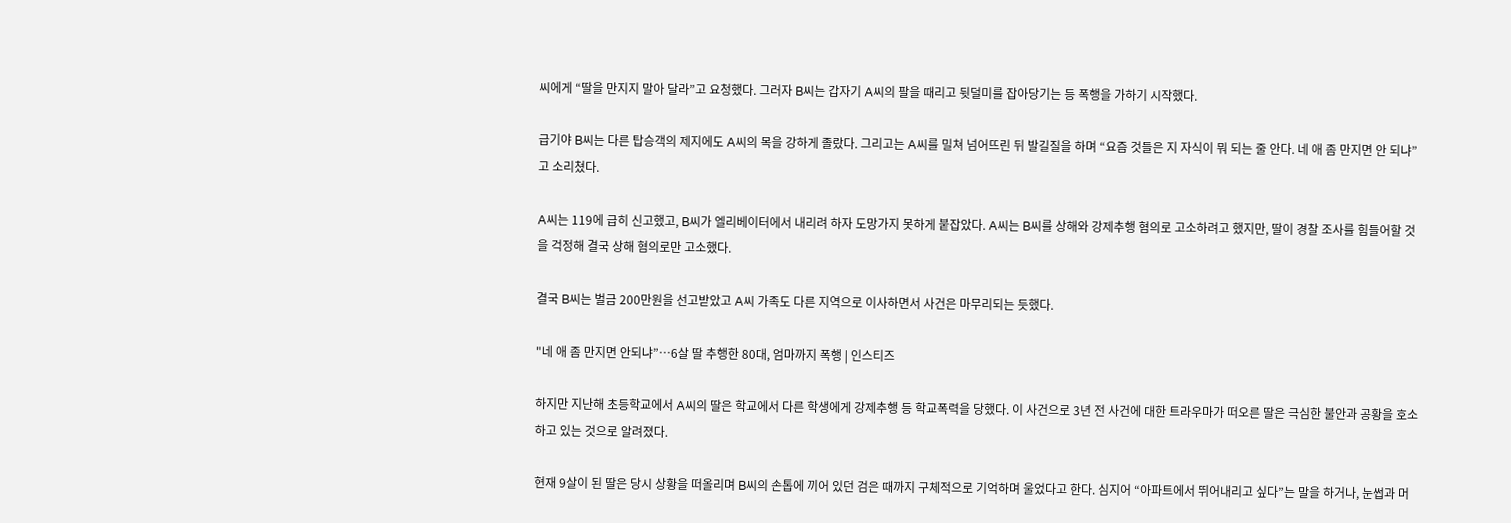씨에게 “딸을 만지지 말아 달라”고 요청했다. 그러자 B씨는 갑자기 A씨의 팔을 때리고 뒷덜미를 잡아당기는 등 폭행을 가하기 시작했다.

급기야 B씨는 다른 탑승객의 제지에도 A씨의 목을 강하게 졸랐다. 그리고는 A씨를 밀쳐 넘어뜨린 뒤 발길질을 하며 “요즘 것들은 지 자식이 뭐 되는 줄 안다. 네 애 좀 만지면 안 되냐”고 소리쳤다.

A씨는 119에 급히 신고했고, B씨가 엘리베이터에서 내리려 하자 도망가지 못하게 붙잡았다. A씨는 B씨를 상해와 강제추행 혐의로 고소하려고 했지만, 딸이 경찰 조사를 힘들어할 것을 걱정해 결국 상해 혐의로만 고소했다.

결국 B씨는 벌금 200만원을 선고받았고 A씨 가족도 다른 지역으로 이사하면서 사건은 마무리되는 듯했다.

"네 애 좀 만지면 안되냐”…6살 딸 추행한 80대, 엄마까지 폭행 | 인스티즈

하지만 지난해 초등학교에서 A씨의 딸은 학교에서 다른 학생에게 강제추행 등 학교폭력을 당했다. 이 사건으로 3년 전 사건에 대한 트라우마가 떠오른 딸은 극심한 불안과 공황을 호소하고 있는 것으로 알려졌다.

현재 9살이 된 딸은 당시 상황을 떠올리며 B씨의 손톱에 끼어 있던 검은 때까지 구체적으로 기억하며 울었다고 한다. 심지어 “아파트에서 뛰어내리고 싶다”는 말을 하거나, 눈썹과 머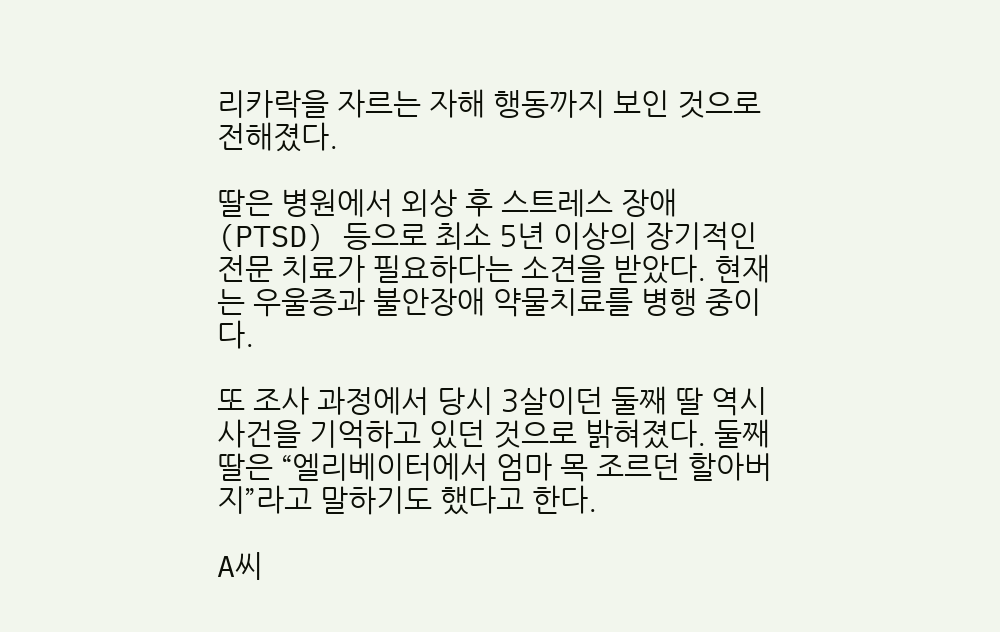리카락을 자르는 자해 행동까지 보인 것으로 전해졌다.

딸은 병원에서 외상 후 스트레스 장애(PTSD) 등으로 최소 5년 이상의 장기적인 전문 치료가 필요하다는 소견을 받았다. 현재는 우울증과 불안장애 약물치료를 병행 중이다.

또 조사 과정에서 당시 3살이던 둘째 딸 역시 사건을 기억하고 있던 것으로 밝혀졌다. 둘째 딸은 “엘리베이터에서 엄마 목 조르던 할아버지”라고 말하기도 했다고 한다.

A씨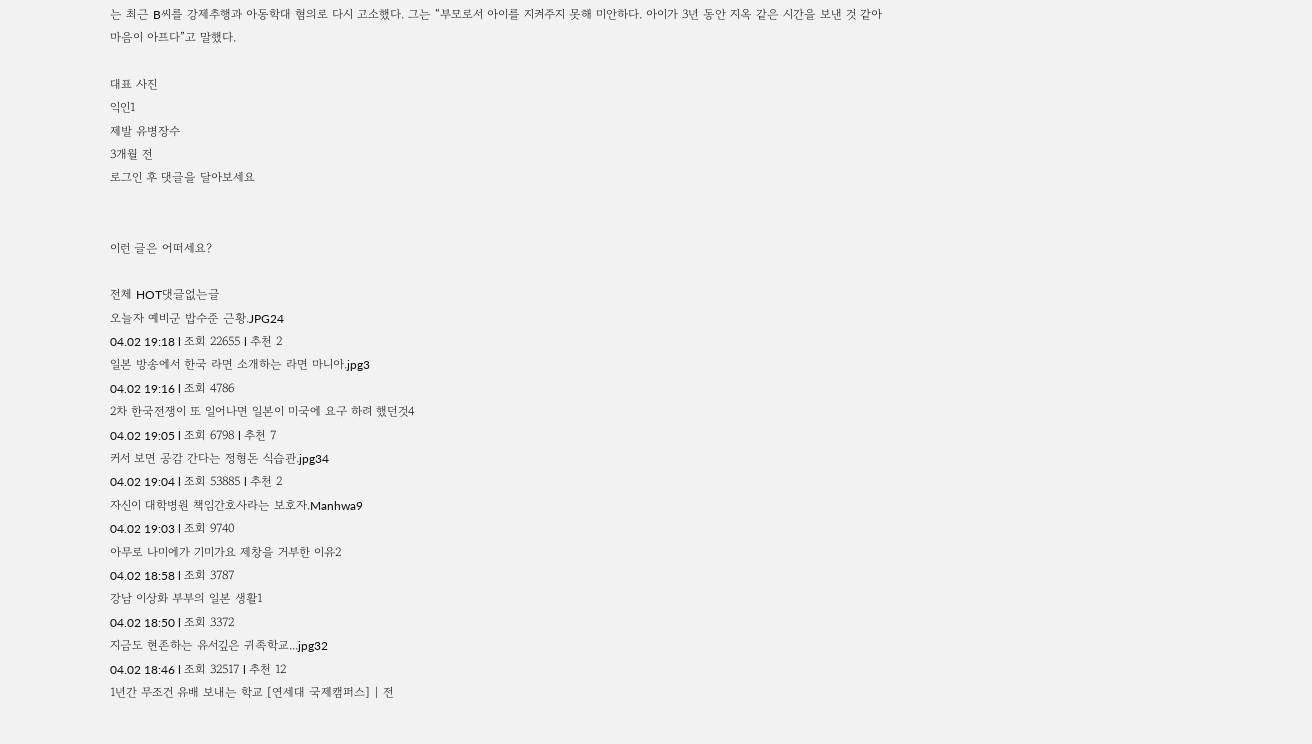는 최근 B씨를 강제추행과 아동학대 혐의로 다시 고소했다. 그는 “부모로서 아이를 지켜주지 못해 미안하다. 아이가 3년 동안 지옥 같은 시간을 보낸 것 같아 마음이 아프다”고 말했다.

대표 사진
익인1
제발 유병장수
3개월 전
로그인 후 댓글을 달아보세요


이런 글은 어떠세요?

전체 HOT댓글없는글
오늘자 예비군 밥수준 근황.JPG24
04.02 19:18 l 조회 22655 l 추천 2
일본 방송에서 한국 라면 소개하는 라면 마니아.jpg3
04.02 19:16 l 조회 4786
2차 한국전쟁이 또 일어나면 일본이 미국에 요구 하려 했던것4
04.02 19:05 l 조회 6798 l 추천 7
커서 보면 공감 간다는 정형돈 식습관.jpg34
04.02 19:04 l 조회 53885 l 추천 2
자신이 대학병원 책임간호사라는 보호자.Manhwa9
04.02 19:03 l 조회 9740
아무로 나미에가 기미가요 제창을 거부한 이유2
04.02 18:58 l 조회 3787
강남 이상화 부부의 일본 생활1
04.02 18:50 l 조회 3372
지금도 현존하는 유서깊은 귀족학교...jpg32
04.02 18:46 l 조회 32517 l 추천 12
1년간 무조건 유배 보내는 학교 [연세대 국제캠퍼스] | 전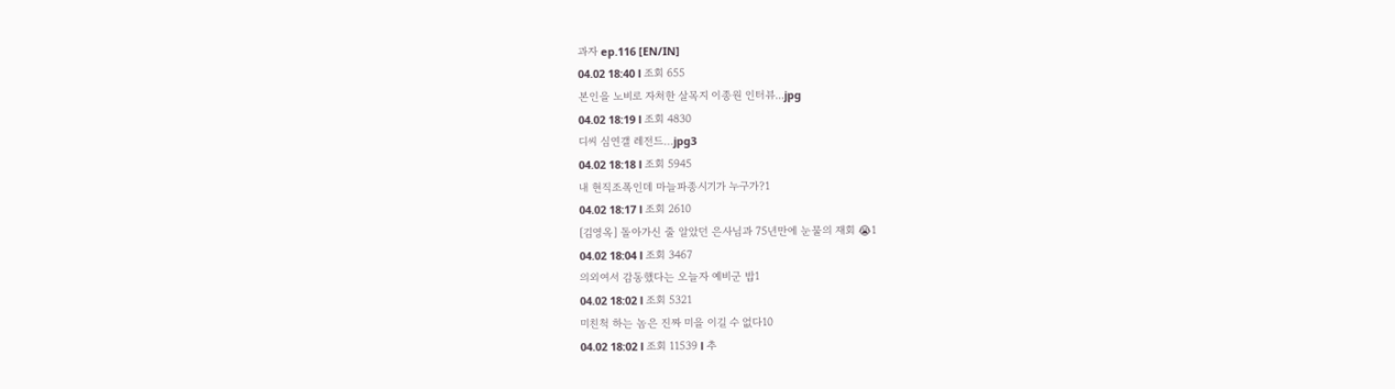과자 ep.116 [EN/IN]
04.02 18:40 l 조회 655
본인을 노비로 자처한 살목지 이종원 인터뷰...jpg
04.02 18:19 l 조회 4830
디씨 심연갤 레전드…jpg3
04.02 18:18 l 조회 5945
내 현직조폭인데 마늘파종시기가 누구가?1
04.02 18:17 l 조회 2610
[김영옥] 돌아가신 줄 알았던 은사님과 75년만에 눈물의 재회 😭1
04.02 18:04 l 조회 3467
의외여서 감동했다는 오늘자 예비군 밥1
04.02 18:02 l 조회 5321
미친척 하는 놈은 진짜 미을 이길 수 없다10
04.02 18:02 l 조회 11539 l 추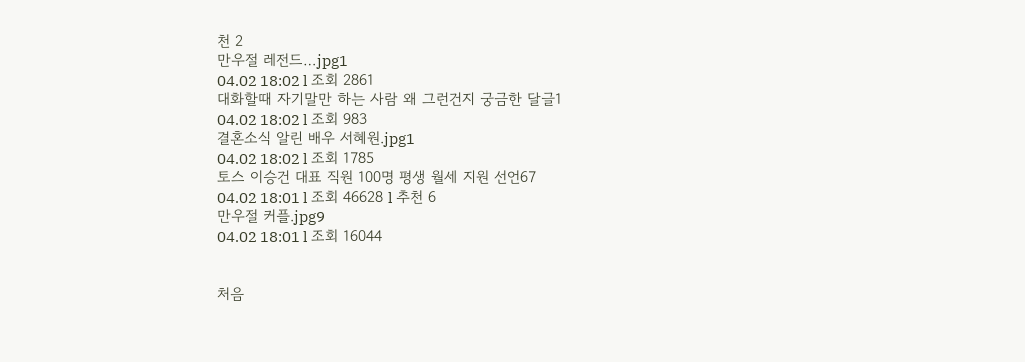천 2
만우절 레전드…jpg1
04.02 18:02 l 조회 2861
대화할때 자기말만 하는 사람 왜 그런건지 궁금한 달글1
04.02 18:02 l 조회 983
결혼소식 알린 배우 서혜원.jpg1
04.02 18:02 l 조회 1785
토스 이승건 대표 직원 100명 평생 월세 지원 선언67
04.02 18:01 l 조회 46628 l 추천 6
만우절 커플.jpg9
04.02 18:01 l 조회 16044


처음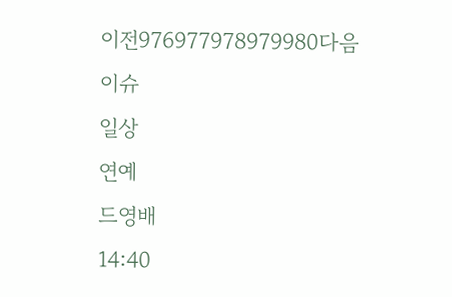이전976977978979980다음
이슈
일상
연예
드영배
14:40